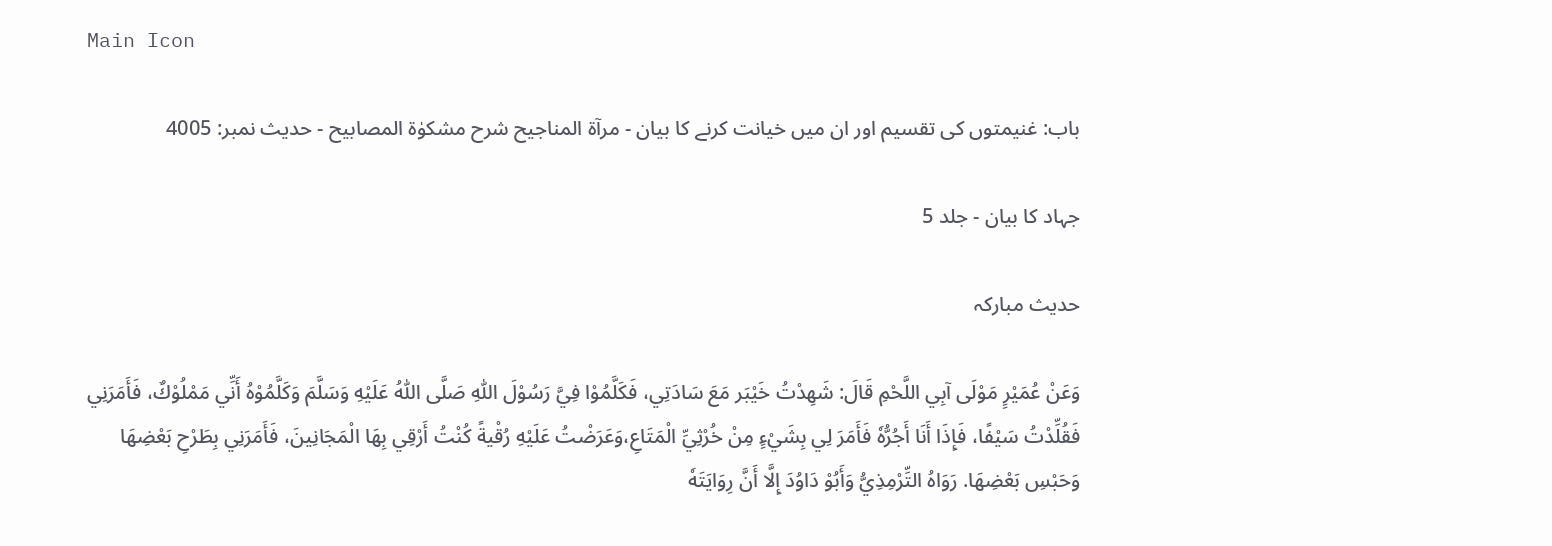Main Icon

باب: غنیمتوں کی تقسیم اور ان میں خیانت کرنے کا بیان - مرآۃ المناجیح شرح مشکوٰۃ المصابیح - حدیث نمبر: 4005

جہاد کا بیان - جلد 5

حدیث مبارکہ

وَعَنْ عُمَيْرٍ مَوْلَى آبِي اللَّحْمِ قَالَ: شَهِدْتُ خَيْبَر مَعَ سَادَتِي، فَكَلَّمُوْا فِيَّ رَسُوْلَ اللّٰهِ صَلَّى اللّٰهُ عَلَيْهِ وَسَلَّمَ وَكَلَّمُوْهُ أَنِّي مَمْلُوْكٌ، فَأَمَرَنِي فَقُلِّدْتُ سَيْفًا، فَإِذَا أَنَا أَجُرُّهٗ فَأَمَرَ لِي بِشَيْءٍ مِنْ خُرْثِيِّ الْمَتَاعِ،وَعَرَضْتُ عَلَيْهِ رُقْيةً كُنْتُ أَرْقِي بِهَا الْمَجَانِينَ، فَأَمَرَنِي بِطَرْحِ بَعْضِهَا وَحَبْسِ بَعْضِهَا. رَوَاهُ التِّرْمِذِيُّ وَأَبُوْ دَاوُدَ إِلَّا أَنَّ رِوَايَتَهٗ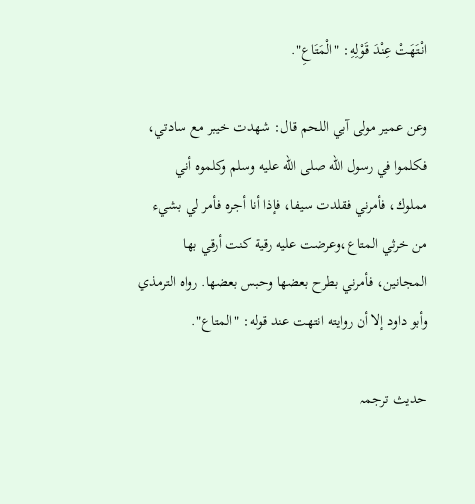انْتَهَتْ عِنْدَ قَوْلِهِ: "الْمَتَاعِ".

وعن عمير مولى آبي اللحم قال: شهدت خيبر مع سادتي، فكلموا في رسول الله صلى الله عليه وسلم وكلموه أني مملوك، فأمرني فقلدت سيفا، فإذا أنا أجره فأمر لي بشيء من خرثي المتاع،وعرضت عليه رقية كنت أرقي بها المجانين، فأمرني بطرح بعضها وحبس بعضها. رواه الترمذي وأبو داود إلا أن روايته انتهت عند قوله: "المتاع".

حدیث ترجمہ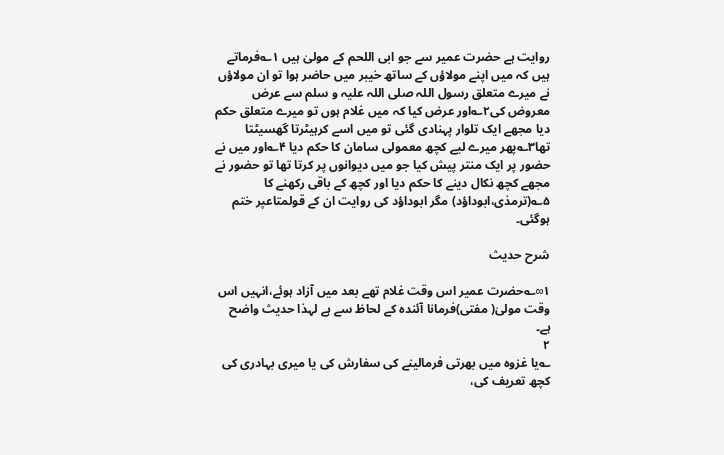روایت ہے حضرت عمیر سے جو ابی اللحم کے مولیٰ ہیں ۱؎فرماتے ہیں کہ میں اپنے مولاؤں کے ساتھ خیبر میں حاضر ہوا تو ان مولاؤں نے میرے متعلق رسول اللہ صلی اللہ علیہ و سلم سے عرض معروض کی۲؎اور عرض کیا کہ میں غلام ہوں تو میرے متعلق حکم دیا مجھے ایک تلوار پہنادی گئی تو میں اسے کرہیٹرتا گھسیٹتا تھا۳؎پھر میرے لیے کچھ معمولی سامان کا حکم دیا ۴؎اور میں نے حضور پر ایک منتر پیش کیا جو میں دیوانوں پر کرتا تھا تو حضور نے مجھے کچھ نکال دینے کا حکم دیا اور کچھ کے باقی رکھنے کا ۵؎(ترمذی،ابوداؤد) مگر ابوداؤد کی روایت ان کے قولمتاعپر ختم ہوگئی۔

شرح حدیث

۱∞؎حضرت عمیر اس وقت غلام تھے بعد میں آزاد ہوئے،انہیں اس وقت مولیٰ( مفتی)فرمانا آئندہ کے لحاظ سے ہے لہذا حدیث واضح ہے۔
۲
؎یا غزوہ میں بھرتی فرمالینے کی سفارش کی یا میری بہادری کی کچھ تعریف کی،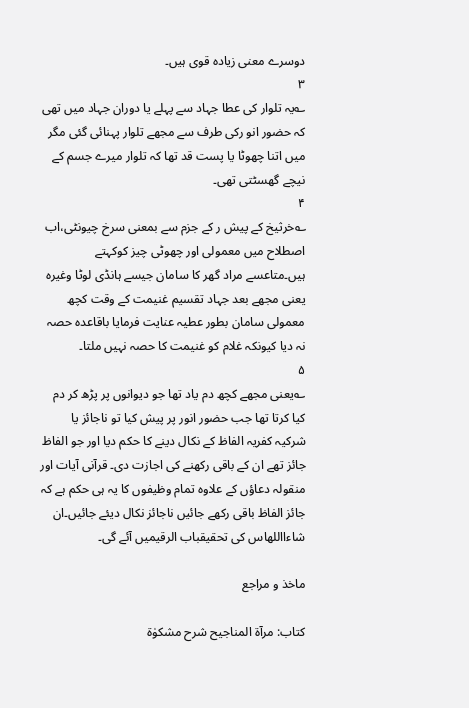دوسرے معنی زیادہ قوی ہیں۔
۳
؎یہ تلوار کی عطا جہاد سے پہلے یا دوران جہاد میں تھی کہ حضور انو رکی طرف سے مجھے تلوار پہنائی گئی مگر میں اتنا چھوٹا یا پست قد تھا کہ تلوار میرے جسم کے نیچے گھسٹتی تھی۔
۴
؎خرثیخ کے پیش ر کے جزم سے بمعنی سرخ چیونٹی،اب اصطلاح میں معمولی اور چھوٹی چیز کوکہتے ہیں۔متاعسے مراد گھر کا سامان جیسے ہانڈی لوٹا وغیرہ یعنی مجھے بعد جہاد تقسیم غنیمت کے وقت کچھ معمولی سامان بطور عطیہ عنایت فرمایا باقاعدہ حصہ نہ دیا کیونکہ غلام کو غنیمت کا حصہ نہیں ملتا۔
۵
؎یعنی مجھے کچھ دم یاد تھا جو دیوانوں پر پڑھ کر دم کیا کرتا تھا جب حضور انور پر پیش کیا تو ناجائز یا شرکیہ کفریہ الفاظ کے نکال دینے کا حکم دیا اور جو الفاظ جائز تھے ان کے باقی رکھنے کی اجازت دی۔ قرآنی آیات اور منقولہ دعاؤں کے علاوہ تمام وظیفوں کا یہ ہی حکم ہے کہ جائز الفاظ باقی رکھے جائیں ناجائز نکال دیئے جائیں۔ان شاءااللهاس کی تحقیقباب الرقیمیں آئے گی۔

ماخذ و مراجع

کتاب: مرآۃ المناجیح شرح مشکوٰۃ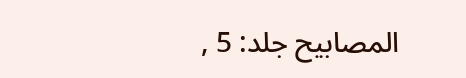المصابیح جلد: 5 ,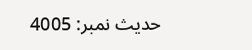حدیث نمبر: 4005